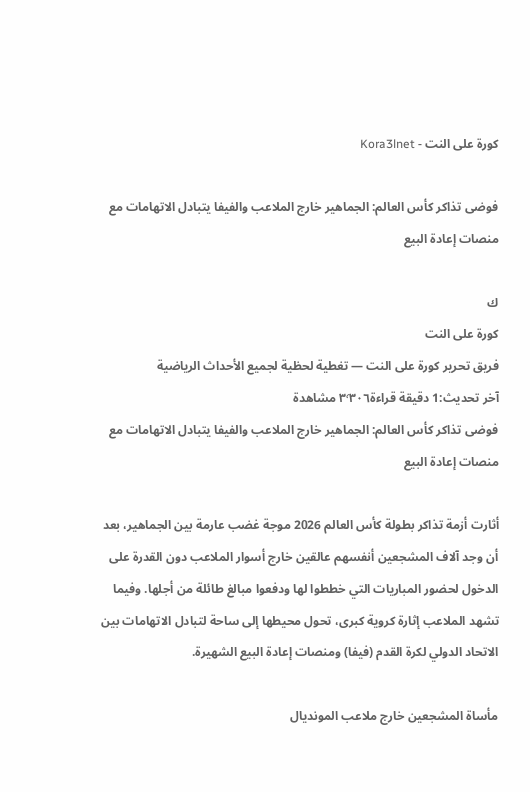كورة على النت - Kora3lnet

فوضى تذاكر كأس العالم: الجماهير خارج الملاعب والفيفا يتبادل الاتهامات مع منصات إعادة البيع

ك
كورة على النت
فريق تحرير كورة على النت — تغطية لحظية لجميع الأحداث الرياضية
آخر تحديث:1 دقيقة قراءة٣٬٣٠٦ مشاهدة
فوضى تذاكر كأس العالم: الجماهير خارج الملاعب والفيفا يتبادل الاتهامات مع منصات إعادة البيع

أثارت أزمة تذاكر بطولة كأس العالم 2026 موجة غضب عارمة بين الجماهير، بعد أن وجد آلاف المشجعين أنفسهم عالقين خارج أسوار الملاعب دون القدرة على الدخول لحضور المباريات التي خططوا لها ودفعوا مبالغ طائلة من أجلها. وفيما تشهد الملاعب إثارة كروية كبرى، تحول محيطها إلى ساحة لتبادل الاتهامات بين الاتحاد الدولي لكرة القدم (فيفا) ومنصات إعادة البيع الشهيرة.

مأساة المشجعين خارج ملاعب المونديال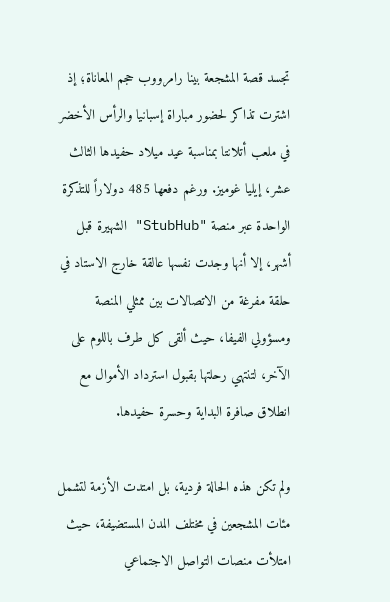تجسد قصة المشجعة بينا رامرووب حجم المعاناة؛ إذ اشترت تذاكر لحضور مباراة إسبانيا والرأس الأخضر في ملعب أتلانتا بمناسبة عيد ميلاد حفيدها الثالث عشر، إيليا غوميز. ورغم دفعها 485 دولاراً للتذكرة الواحدة عبر منصة "StubHub" الشهيرة قبل أشهر، إلا أنها وجدت نفسها عالقة خارج الاستاد في حلقة مفرغة من الاتصالات بين ممثلي المنصة ومسؤولي الفيفا، حيث ألقى كل طرف باللوم على الآخر، لتنتهي رحلتها بقبول استرداد الأموال مع انطلاق صافرة البداية وحسرة حفيدها.

ولم تكن هذه الحالة فردية، بل امتدت الأزمة لتشمل مئات المشجعين في مختلف المدن المستضيفة، حيث امتلأت منصات التواصل الاجتماعي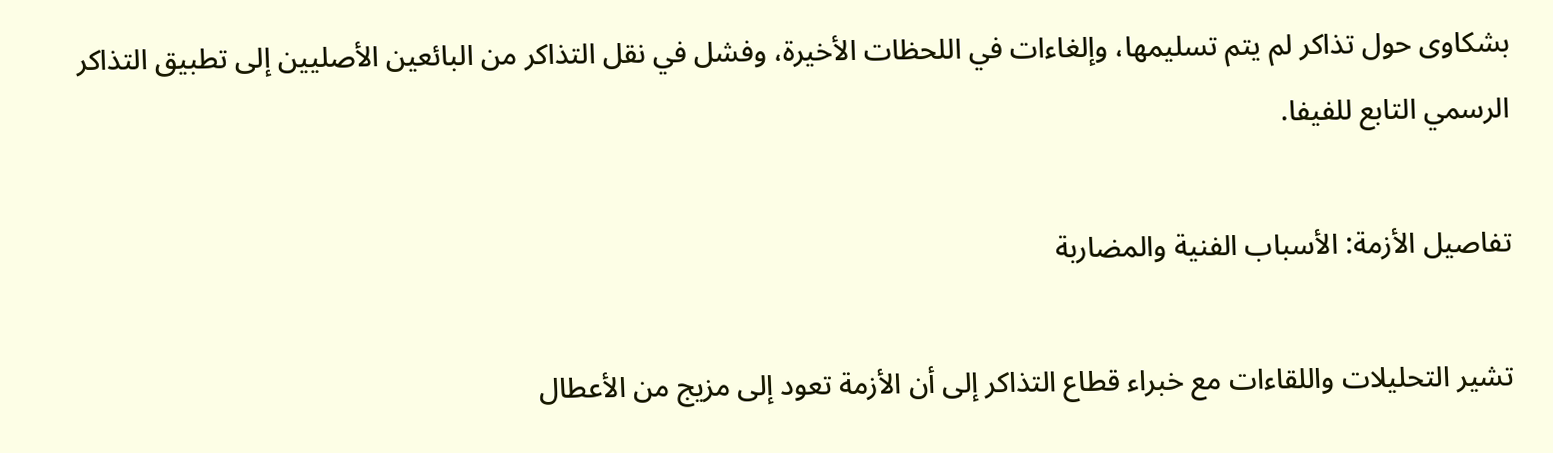بشكاوى حول تذاكر لم يتم تسليمها، وإلغاءات في اللحظات الأخيرة، وفشل في نقل التذاكر من البائعين الأصليين إلى تطبيق التذاكر الرسمي التابع للفيفا.

تفاصيل الأزمة: الأسباب الفنية والمضاربة

تشير التحليلات واللقاءات مع خبراء قطاع التذاكر إلى أن الأزمة تعود إلى مزيج من الأعطال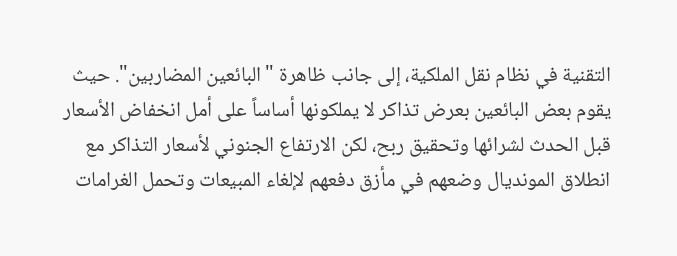التقنية في نظام نقل الملكية، إلى جانب ظاهرة "البائعين المضاربين". حيث يقوم بعض البائعين بعرض تذاكر لا يملكونها أساساً على أمل انخفاض الأسعار قبل الحدث لشرائها وتحقيق ربح، لكن الارتفاع الجنوني لأسعار التذاكر مع انطلاق المونديال وضعهم في مأزق دفعهم لإلغاء المبيعات وتحمل الغرامات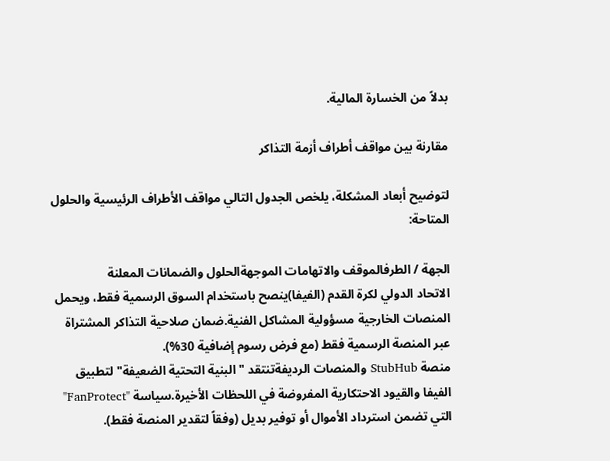بدلاً من الخسارة المالية.

مقارنة بين مواقف أطراف أزمة التذاكر

لتوضيح أبعاد المشكلة، يلخص الجدول التالي مواقف الأطراف الرئيسية والحلول المتاحة:

الجهة / الطرفالموقف والاتهامات الموجهةالحلول والضمانات المعلنة
الاتحاد الدولي لكرة القدم (الفيفا)ينصح باستخدام السوق الرسمية فقط، ويحمل المنصات الخارجية مسؤولية المشاكل الفنية.ضمان صلاحية التذاكر المشتراة عبر المنصة الرسمية فقط (مع فرض رسوم إضافية 30%).
منصة StubHub والمنصات الرديفةتنتقد "البنية التحتية الضعيفة" لتطبيق الفيفا والقيود الاحتكارية المفروضة في اللحظات الأخيرة.سياسة "FanProtect" التي تضمن استرداد الأموال أو توفير بديل (وفقاً لتقدير المنصة فقط).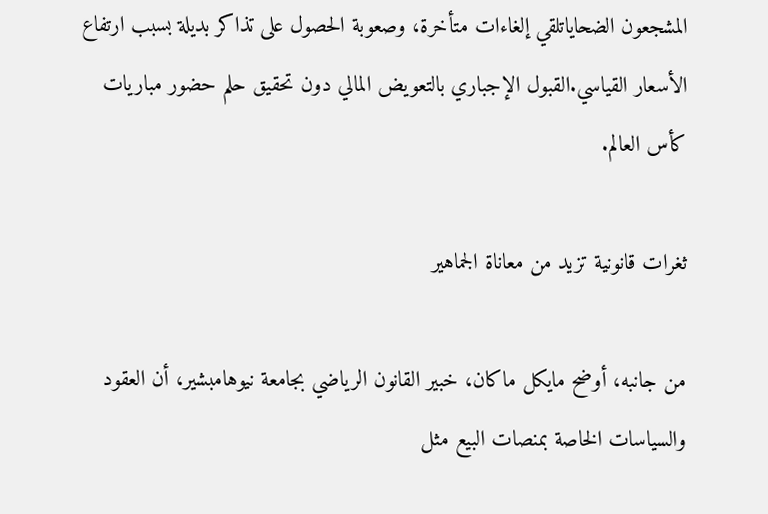المشجعون الضحاياتلقي إلغاءات متأخرة، وصعوبة الحصول على تذاكر بديلة بسبب ارتفاع الأسعار القياسي.القبول الإجباري بالتعويض المالي دون تحقيق حلم حضور مباريات كأس العالم.

ثغرات قانونية تزيد من معاناة الجماهير

من جانبه، أوضح مايكل ماكان، خبير القانون الرياضي بجامعة نيوهامبشير، أن العقود والسياسات الخاصة بمنصات البيع مثل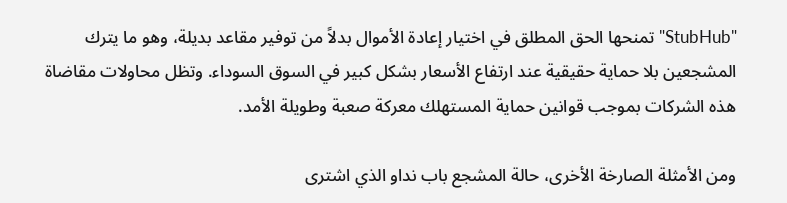"StubHub" تمنحها الحق المطلق في اختيار إعادة الأموال بدلاً من توفير مقاعد بديلة، وهو ما يترك المشجعين بلا حماية حقيقية عند ارتفاع الأسعار بشكل كبير في السوق السوداء. وتظل محاولات مقاضاة هذه الشركات بموجب قوانين حماية المستهلك معركة صعبة وطويلة الأمد.

ومن الأمثلة الصارخة الأخرى، حالة المشجع باب نداو الذي اشترى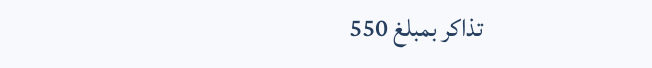تذاكر بمبلغ 550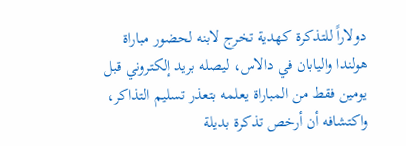دولاراً للتذكرة كهدية تخرج لابنه لحضور مباراة هولندا واليابان في دالاس، ليصله بريد إلكتروني قبل يومين فقط من المباراة يعلمه بتعذر تسليم التذاكر، واكتشافه أن أرخص تذكرة بديلة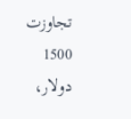تجاوزت 1500 دولار،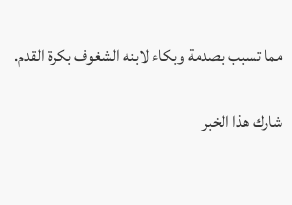مما تسبب بصدمة وبكاء لابنه الشغوف بكرة القدم.

شارك هذا الخبر